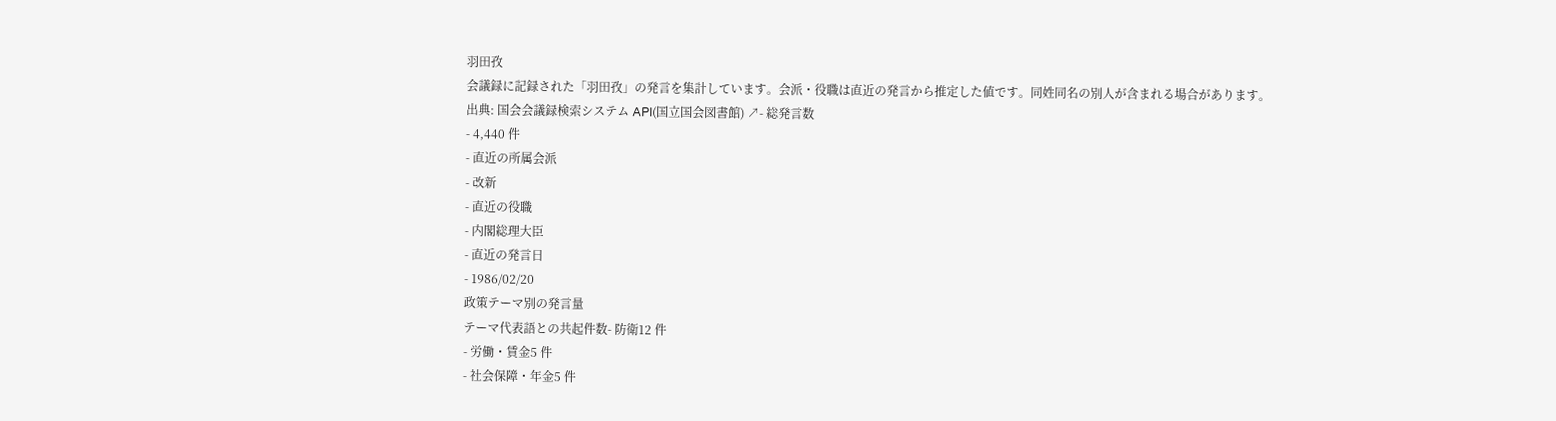羽田孜
会議録に記録された「羽田孜」の発言を集計しています。会派・役職は直近の発言から推定した値です。同姓同名の別人が含まれる場合があります。
出典: 国会会議録検索システム API(国立国会図書館) ↗- 総発言数
- 4,440 件
- 直近の所属会派
- 改新
- 直近の役職
- 内閣総理大臣
- 直近の発言日
- 1986/02/20
政策テーマ別の発言量
テーマ代表語との共起件数- 防衛12 件
- 労働・賃金5 件
- 社会保障・年金5 件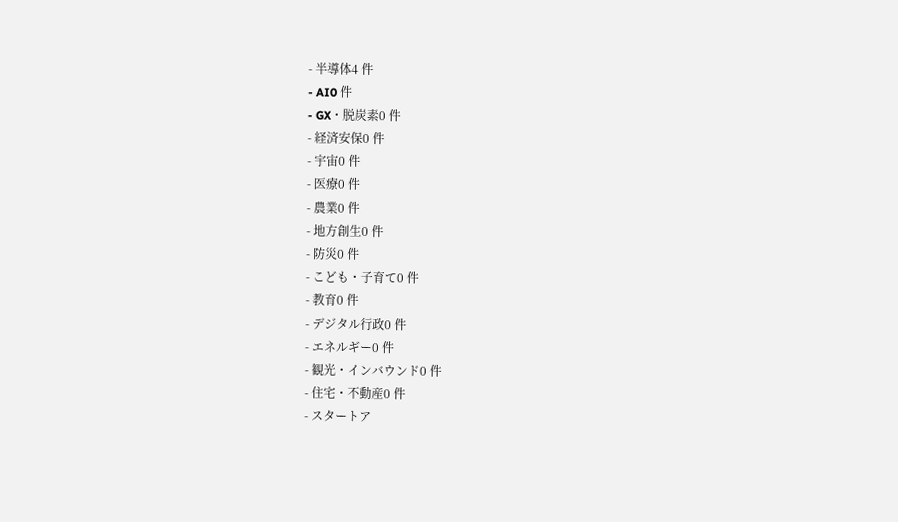- 半導体4 件
- AI0 件
- GX・脱炭素0 件
- 経済安保0 件
- 宇宙0 件
- 医療0 件
- 農業0 件
- 地方創生0 件
- 防災0 件
- こども・子育て0 件
- 教育0 件
- デジタル行政0 件
- エネルギー0 件
- 観光・インバウンド0 件
- 住宅・不動産0 件
- スタートア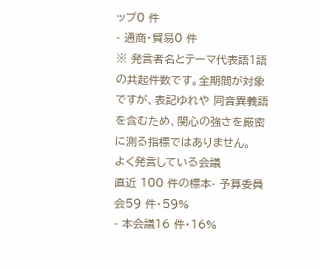ップ0 件
- 通商・貿易0 件
※ 発言者名とテーマ代表語1語の共起件数です。全期間が対象ですが、表記ゆれや 同音異義語を含むため、関心の強さを厳密に測る指標ではありません。
よく発言している会議
直近 100 件の標本- 予算委員会59 件・59%
- 本会議16 件・16%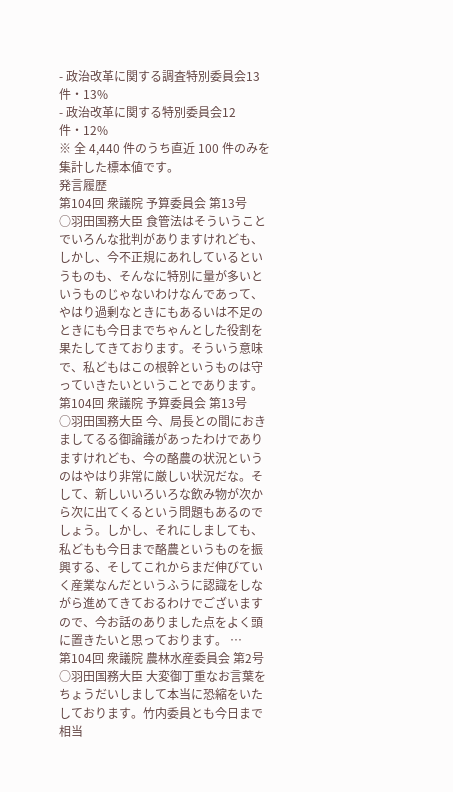- 政治改革に関する調査特別委員会13 件・13%
- 政治改革に関する特別委員会12 件・12%
※ 全 4,440 件のうち直近 100 件のみを集計した標本値です。
発言履歴
第104回 衆議院 予算委員会 第13号
○羽田国務大臣 食管法はそういうことでいろんな批判がありますけれども、しかし、今不正規にあれしているというものも、そんなに特別に量が多いというものじゃないわけなんであって、やはり過剰なときにもあるいは不足のときにも今日までちゃんとした役割を果たしてきております。そういう意味で、私どもはこの根幹というものは守っていきたいということであります。
第104回 衆議院 予算委員会 第13号
○羽田国務大臣 今、局長との間におきましてるる御論議があったわけでありますけれども、今の酪農の状況というのはやはり非常に厳しい状況だな。そして、新しいいろいろな飲み物が次から次に出てくるという問題もあるのでしょう。しかし、それにしましても、私どもも今日まで酪農というものを振興する、そしてこれからまだ伸びていく産業なんだというふうに認識をしながら進めてきておるわけでございますので、今お話のありました点をよく頭に置きたいと思っております。 …
第104回 衆議院 農林水産委員会 第2号
○羽田国務大臣 大変御丁重なお言葉をちょうだいしまして本当に恐縮をいたしております。竹内委員とも今日まで相当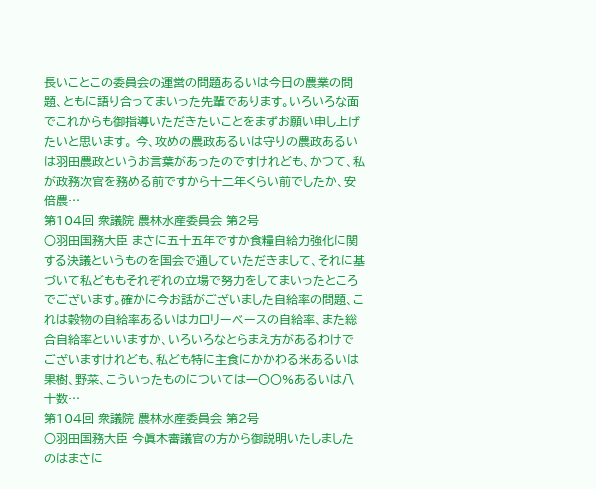長いことこの委員会の運営の問題あるいは今日の農業の問題、ともに語り合ってまいった先輩であります。いろいろな面でこれからも御指導いただきたいことをまずお願い申し上げたいと思います。 今、攻めの農政あるいは守りの農政あるいは羽田農政というお言葉があったのですけれども、かつて、私が政務次官を務める前ですから十二年くらい前でしたか、安倍農…
第104回 衆議院 農林水産委員会 第2号
○羽田国務大臣 まさに五十五年ですか食糧自給力強化に関する決議というものを国会で通していただきまして、それに基づいて私どももそれぞれの立場で努力をしてまいったところでございます。確かに今お話がございました自給率の問題、これは穀物の自給率あるいはカロリーベースの自給率、また総合自給率といいますか、いろいろなとらまえ方があるわけでございますけれども、私ども特に主食にかかわる米あるいは果樹、野菜、こういったものについては一〇〇%あるいは八十数…
第104回 衆議院 農林水産委員会 第2号
○羽田国務大臣 今眞木審議官の方から御説明いたしましたのはまさに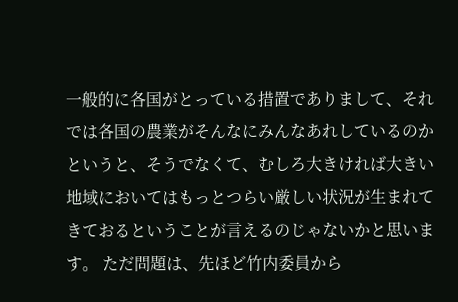一般的に各国がとっている措置でありまして、それでは各国の農業がそんなにみんなあれしているのかというと、そうでなくて、むしろ大きければ大きい地域においてはもっとつらい厳しい状況が生まれてきておるということが言えるのじゃないかと思います。 ただ問題は、先ほど竹内委員から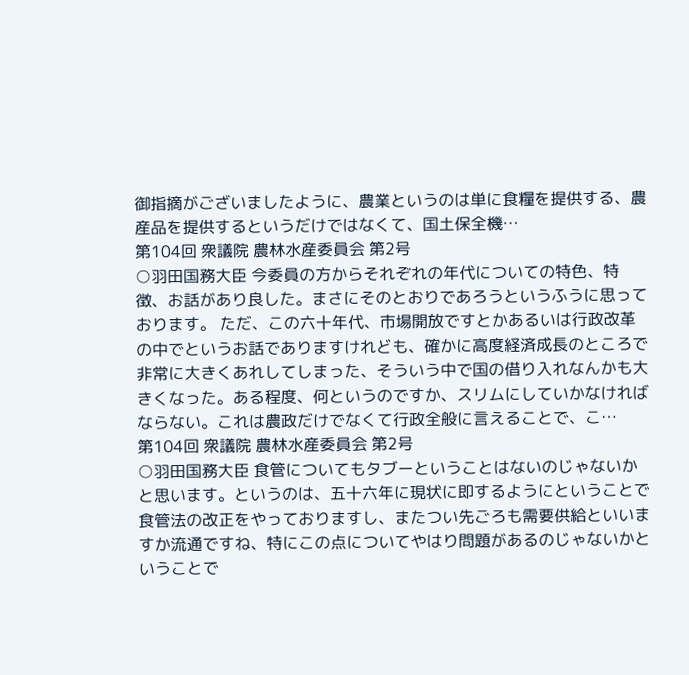御指摘がございましたように、農業というのは単に食糧を提供する、農産品を提供するというだけではなくて、国土保全機…
第104回 衆議院 農林水産委員会 第2号
○羽田国務大臣 今委員の方からそれぞれの年代についての特色、特徴、お話があり良した。まさにそのとおりであろうというふうに思っております。 ただ、この六十年代、市場開放ですとかあるいは行政改革の中でというお話でありますけれども、確かに高度経済成長のところで非常に大きくあれしてしまった、そういう中で国の借り入れなんかも大きくなった。ある程度、何というのですか、スリムにしていかなければならない。これは農政だけでなくて行政全般に言えることで、こ…
第104回 衆議院 農林水産委員会 第2号
○羽田国務大臣 食管についてもタブーということはないのじゃないかと思います。というのは、五十六年に現状に即するようにということで食管法の改正をやっておりますし、またつい先ごろも需要供給といいますか流通ですね、特にこの点についてやはり問題があるのじゃないかということで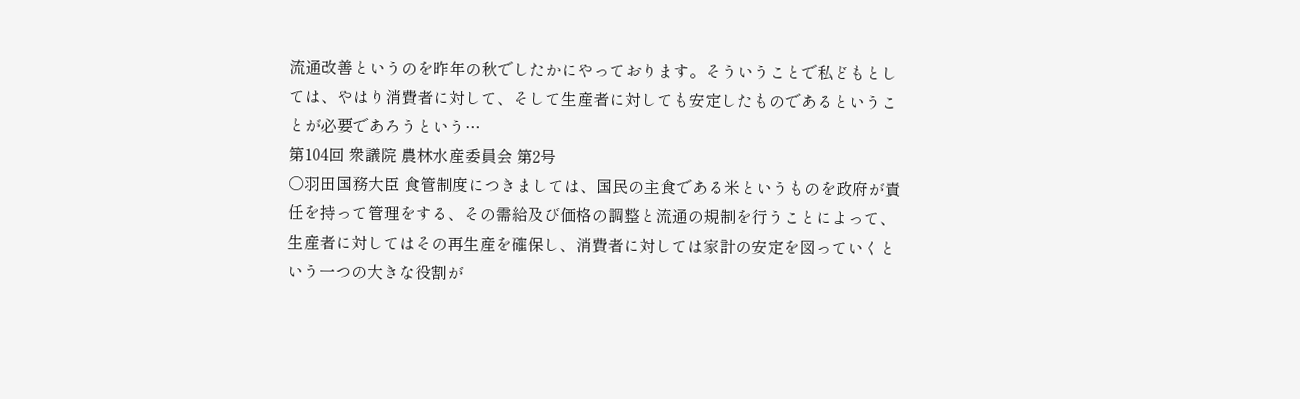流通改善というのを昨年の秋でしたかにやっております。そういうことで私どもとしては、やはり消費者に対して、そして生産者に対しても安定したものであるということが必要であろうという…
第104回 衆議院 農林水産委員会 第2号
○羽田国務大臣 食管制度につきましては、国民の主食である米というものを政府が責任を持って管理をする、その需給及び価格の調整と流通の規制を行うことによって、生産者に対してはその再生産を確保し、消費者に対しては家計の安定を図っていくという一つの大きな役割が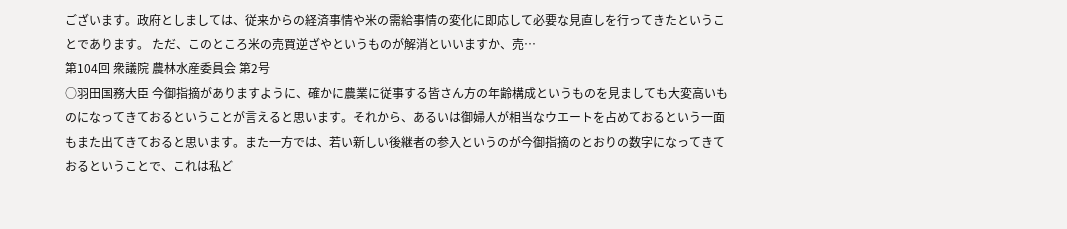ございます。政府としましては、従来からの経済事情や米の需給事情の変化に即応して必要な見直しを行ってきたということであります。 ただ、このところ米の売買逆ざやというものが解消といいますか、売…
第104回 衆議院 農林水産委員会 第2号
○羽田国務大臣 今御指摘がありますように、確かに農業に従事する皆さん方の年齢構成というものを見ましても大変高いものになってきておるということが言えると思います。それから、あるいは御婦人が相当なウエートを占めておるという一面もまた出てきておると思います。また一方では、若い新しい後継者の参入というのが今御指摘のとおりの数字になってきておるということで、これは私ど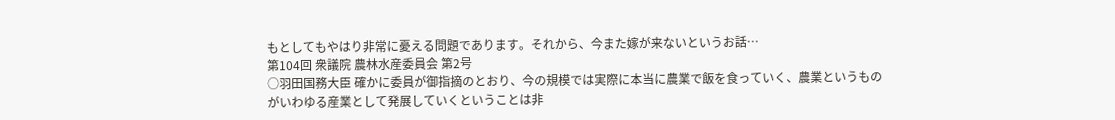もとしてもやはり非常に憂える問題であります。それから、今また嫁が来ないというお話…
第104回 衆議院 農林水産委員会 第2号
○羽田国務大臣 確かに委員が御指摘のとおり、今の規模では実際に本当に農業で飯を食っていく、農業というものがいわゆる産業として発展していくということは非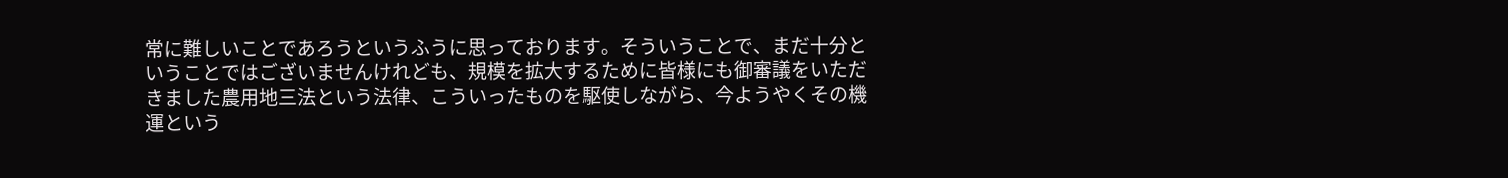常に難しいことであろうというふうに思っております。そういうことで、まだ十分ということではございませんけれども、規模を拡大するために皆様にも御審議をいただきました農用地三法という法律、こういったものを駆使しながら、今ようやくその機運という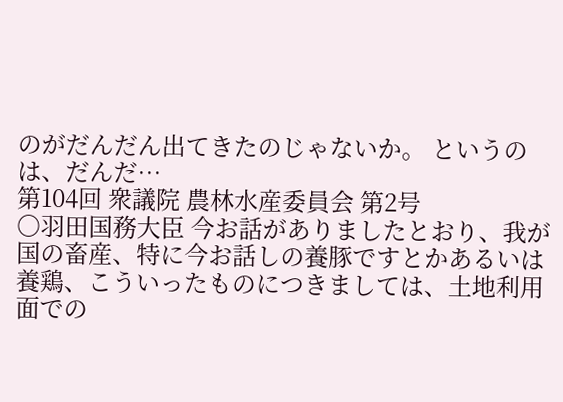のがだんだん出てきたのじゃないか。 というのは、だんだ…
第104回 衆議院 農林水産委員会 第2号
○羽田国務大臣 今お話がありましたとおり、我が国の畜産、特に今お話しの養豚ですとかあるいは養鶏、こういったものにつきましては、土地利用面での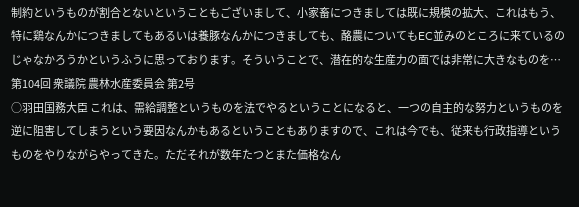制約というものが割合とないということもございまして、小家畜につきましては既に規模の拡大、これはもう、特に鶏なんかにつきましてもあるいは養豚なんかにつきましても、酪農についてもEC並みのところに来ているのじゃなかろうかというふうに思っております。そういうことで、潜在的な生産力の面では非常に大きなものを…
第104回 衆議院 農林水産委員会 第2号
○羽田国務大臣 これは、需給調整というものを法でやるということになると、一つの自主的な努力というものを逆に阻害してしまうという要因なんかもあるということもありますので、これは今でも、従来も行政指導というものをやりながらやってきた。ただそれが数年たつとまた価格なん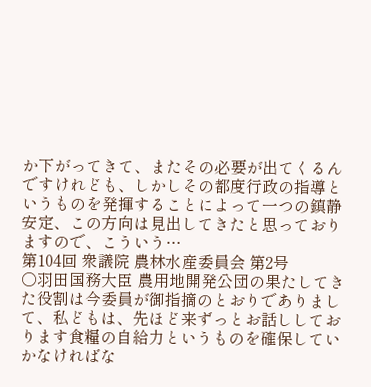か下がってきて、またその必要が出てくるんですけれども、しかしその都度行政の指導というものを発揮することによって一つの鎮静安定、この方向は見出してきたと思っておりますので、こういう…
第104回 衆議院 農林水産委員会 第2号
○羽田国務大臣 農用地開発公団の果たしてきた役割は今委員が御指摘のとおりでありまして、私どもは、先ほど来ずっとお話ししております食糧の自給力というものを確保していかなければな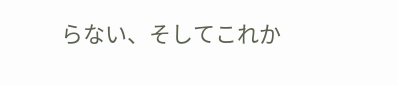らない、そしてこれか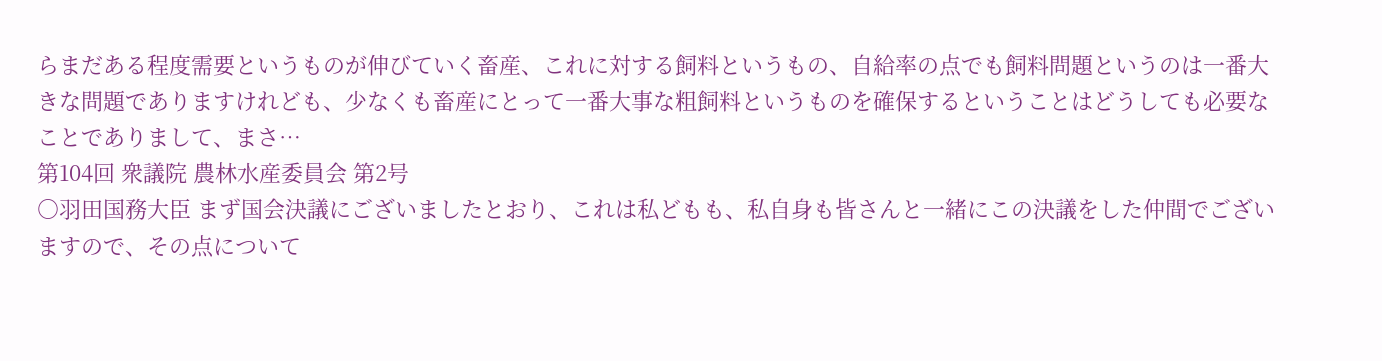らまだある程度需要というものが伸びていく畜産、これに対する飼料というもの、自給率の点でも飼料問題というのは一番大きな問題でありますけれども、少なくも畜産にとって一番大事な粗飼料というものを確保するということはどうしても必要なことでありまして、まさ…
第104回 衆議院 農林水産委員会 第2号
○羽田国務大臣 まず国会決議にございましたとおり、これは私どもも、私自身も皆さんと一緒にこの決議をした仲間でございますので、その点について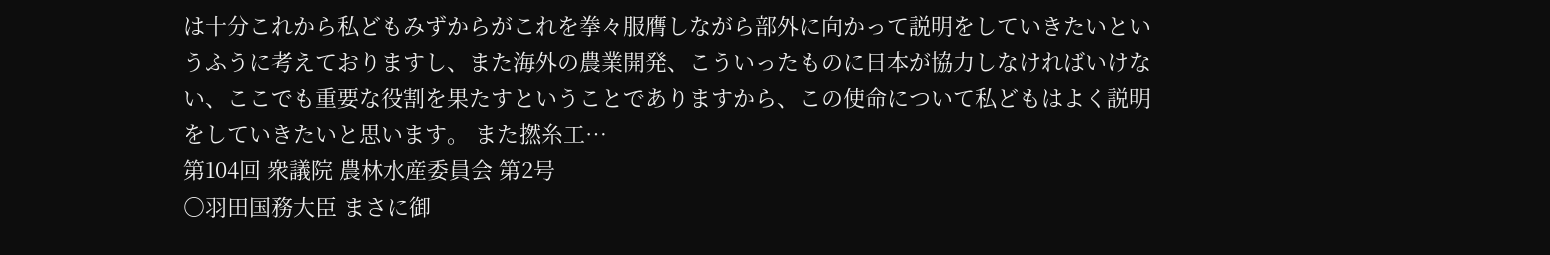は十分これから私どもみずからがこれを拳々服膺しながら部外に向かって説明をしていきたいというふうに考えておりますし、また海外の農業開発、こういったものに日本が協力しなければいけない、ここでも重要な役割を果たすということでありますから、この使命について私どもはよく説明をしていきたいと思います。 また撚糸工…
第104回 衆議院 農林水産委員会 第2号
○羽田国務大臣 まさに御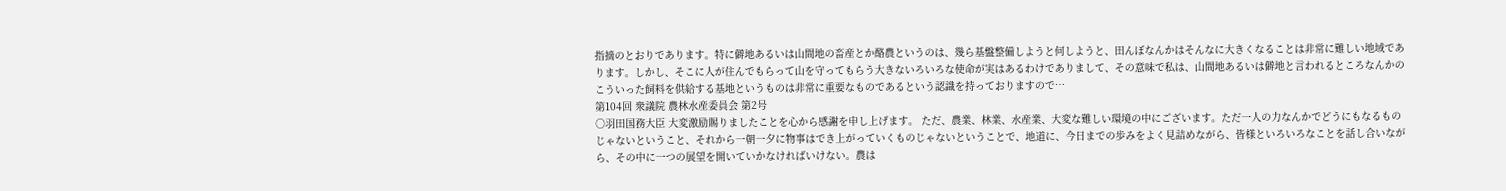指摘のとおりであります。特に僻地あるいは山間地の畜産とか酪農というのは、幾ら基盤整備しようと何しようと、田んぼなんかはそんなに大きくなることは非常に難しい地域であります。しかし、そこに人が住んでもらって山を守ってもらう大きないろいろな使命が実はあるわけでありまして、その意味で私は、山間地あるいは僻地と言われるところなんかのこういった飼料を供給する基地というものは非常に重要なものであるという認識を持っておりますので…
第104回 衆議院 農林水産委員会 第2号
○羽田国務大臣 大変激励賜りましたことを心から感謝を申し上げます。 ただ、農業、林業、水産業、大変な難しい環境の中にございます。ただ一人の力なんかでどうにもなるものじゃないということ、それから一朝一夕に物事はでき上がっていくものじゃないということで、地道に、今日までの歩みをよく見詰めながら、皆様といろいろなことを話し合いながら、その中に一つの展望を開いていかなければいけない。農は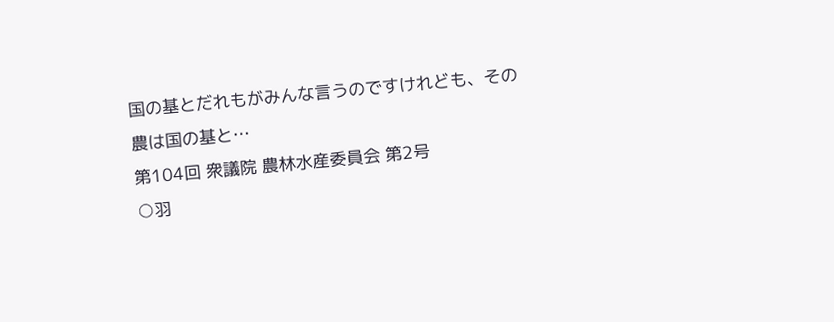国の基とだれもがみんな言うのですけれども、その農は国の基と…
第104回 衆議院 農林水産委員会 第2号
○羽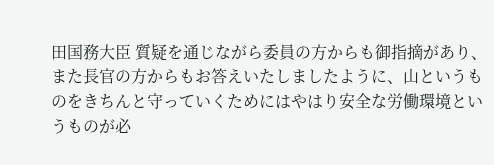田国務大臣 質疑を通じながら委員の方からも御指摘があり、また長官の方からもお答えいたしましたように、山というものをきちんと守っていくためにはやはり安全な労働環境というものが必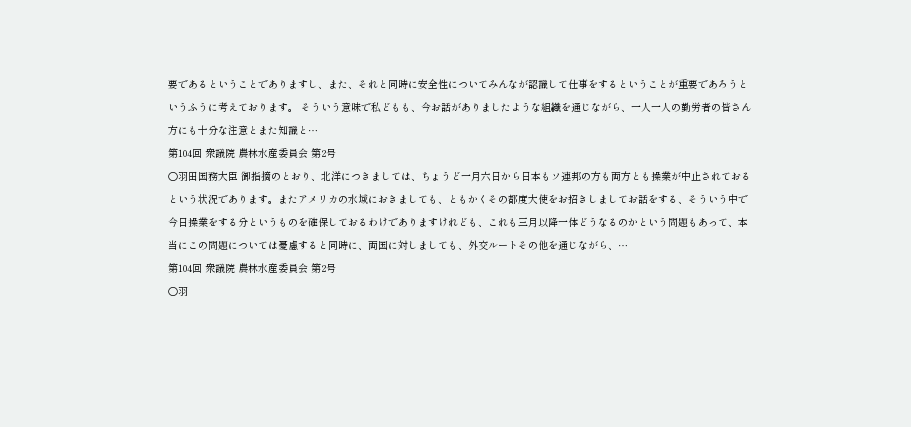要であるということでありますし、また、それと同時に安全性についてみんなが認識して仕事をするということが重要であろうというふうに考えております。 そういう意味で私どもも、今お話がありましたような組織を通じながら、一人一人の勤労者の皆さん方にも十分な注意とまた知識と…
第104回 衆議院 農林水産委員会 第2号
○羽田国務大臣 御指摘のとおり、北洋につきましては、ちょうど一月六日から日本もソ連邦の方も両方とも操業が中止されておるという状況であります。またアメリカの水域におきましても、ともかくその都度大使をお招きしましてお話をする、そういう中で今日操業をする分というものを確保しておるわけでありますけれども、これも三月以降一体どうなるのかという問題もあって、本当にこの問題については憂慮すると同時に、両国に対しましても、外交ルートその他を通じながら、…
第104回 衆議院 農林水産委員会 第2号
○羽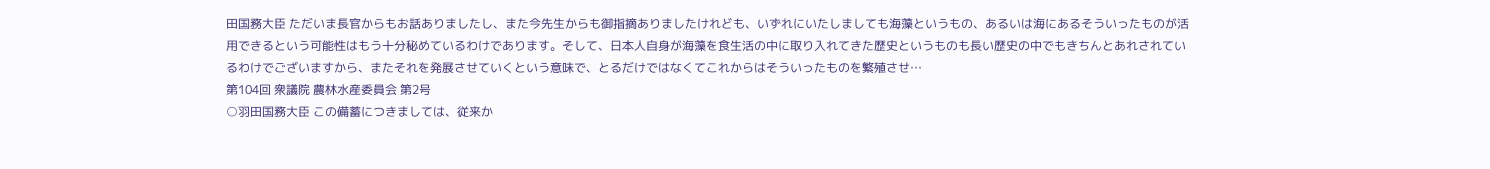田国務大臣 ただいま長官からもお話ありましたし、また今先生からも御指摘ありましたけれども、いずれにいたしましても海藻というもの、あるいは海にあるそういったものが活用できるという可能性はもう十分秘めているわけであります。そして、日本人自身が海藻を食生活の中に取り入れてきた歴史というものも長い歴史の中でもきちんとあれされているわけでございますから、またそれを発展させていくという意味で、とるだけではなくてこれからはそういったものを繁殖させ…
第104回 衆議院 農林水産委員会 第2号
○羽田国務大臣 この備蓄につきましては、従来か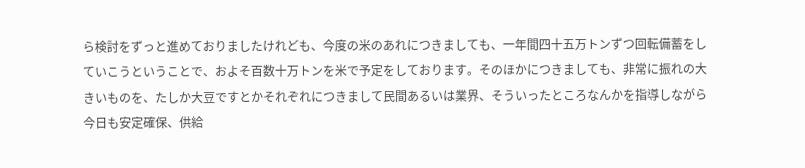ら検討をずっと進めておりましたけれども、今度の米のあれにつきましても、一年間四十五万トンずつ回転備蓄をしていこうということで、およそ百数十万トンを米で予定をしております。そのほかにつきましても、非常に振れの大きいものを、たしか大豆ですとかそれぞれにつきまして民間あるいは業界、そういったところなんかを指導しながら今日も安定確保、供給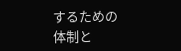するための体制と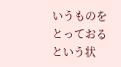いうものをとっておるという状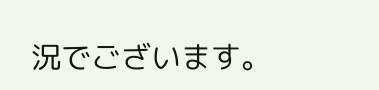況でございます。